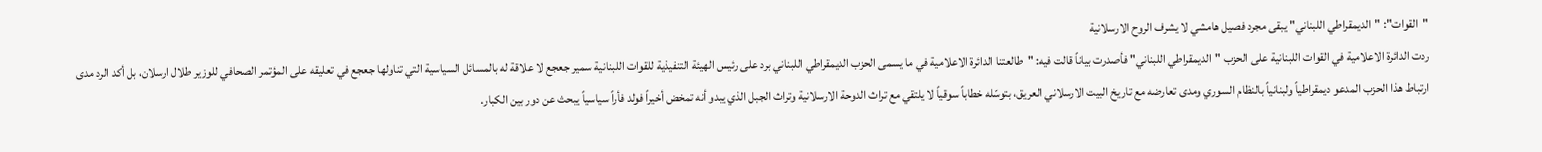"القوات": "الديمقراطي اللبناني" يبقى مجرد فصيل هامشي لا يشرف الروح الارسلانية
ردت الدائرة الاعلامية في القوات اللبنانية على الحزب "الديمقراطي اللبناني" فأصدرت بياناً قالت فيه: "طالعتنا الدائرة الاعلامية في ما يسمى الحزب الديمقراطي اللبناني برد على رئيس الهيئة التنفيذية للقوات اللبنانية سمير جعجع لا علاقة له بالمسائل السياسية التي تناولها جعجع في تعليقه على المؤتمر الصحافي للوزير طلال ارسلان، بل أكد الرد مدى ارتباط هذا الحزب المدعو ديمقراطياً ولبنانياً بالنظام السوري ومدى تعارضه مع تاريخ البيت الارسلاني العريق، بتوسّله خطاباً سوقياً لا يلتقي مع تراث الدوحة الارسلانية وتراث الجبل الذي يبدو أنه تمخض أخيراً فولد فأراً سياسياً يبحث عن دور بين الكبار.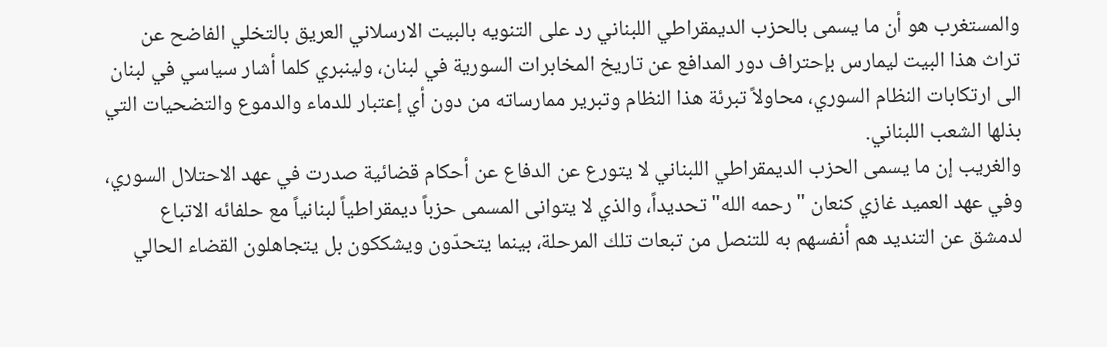والمستغرب هو أن ما يسمى بالحزب الديمقراطي اللبناني رد على التنويه بالبيت الارسلاني العريق بالتخلي الفاضح عن تراث هذا البيت ليمارس بإحتراف دور المدافع عن تاريخ المخابرات السورية في لبنان، ولينبري كلما أشار سياسي في لبنان الى ارتكابات النظام السوري، محاولاً تبرئة هذا النظام وتبرير ممارساته من دون أي إعتبار للدماء والدموع والتضحيات التي بذلها الشعب اللبناني.
والغريب إن ما يسمى الحزب الديمقراطي اللبناني لا يتورع عن الدفاع عن أحكام قضائية صدرت في عهد الاحتلال السوري، وفي عهد العميد غازي كنعان "رحمه الله" تحديداً، والذي لا يتوانى المسمى حزباً ديمقراطياً لبنانياً مع حلفائه الاتباع لدمشق عن التنديد هم أنفسهم به للتنصل من تبعات تلك المرحلة، بينما يتحدّون ويشككون بل يتجاهلون القضاء الحالي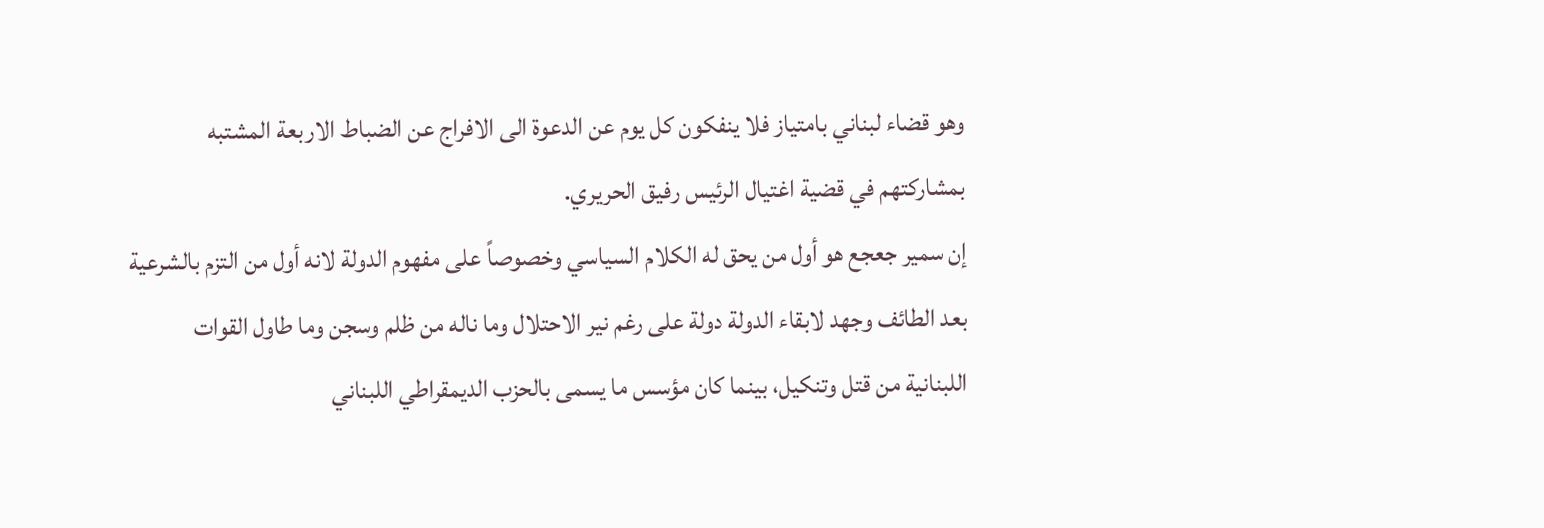وهو قضاء لبناني بامتياز فلا ينفكون كل يوم عن الدعوة الى الافراج عن الضباط الاربعة المشتبه بمشاركتهم في قضية اغتيال الرئيس رفيق الحريري.
إن سمير جعجع هو أول من يحق له الكلام السياسي وخصوصاً على مفهوم الدولة لانه أول من التزم بالشرعية بعد الطائف وجهد لابقاء الدولة دولة على رغم نير الاحتلال وما ناله من ظلم وسجن وما طاول القوات اللبنانية من قتل وتنكيل، بينما كان مؤسس ما يسمى بالحزب الديمقراطي اللبناني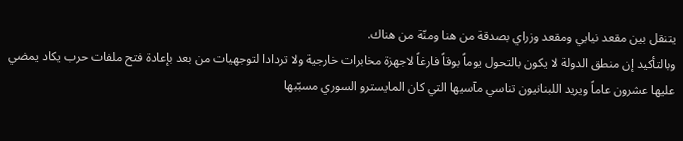يتنقل بين مقعد نيابي ومقعد وزراي بصدقة من هنا ومنّة من هناك.
وبالتأكيد إن منطق الدولة لا يكون بالتحول يوماً بوقاً فارغاً لاجهزة مخابرات خارجية ولا تردادا لتوجهيات من بعد بإعادة فتح ملفات حرب يكاد يمضي عليها عشرون عاماً ويريد اللبنانيون تناسي مآسيها التي كان المايسترو السوري مسبّبها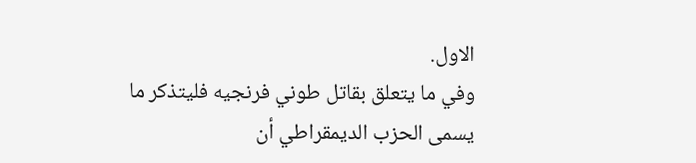الاول.
وفي ما يتعلق بقاتل طوني فرنجيه فليتذكر ما يسمى الحزب الديمقراطي أن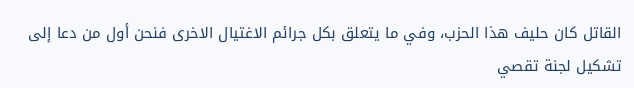القاتل كان حليف هذا الحزب، وفي ما يتعلق بكل جرائم الاغتيال الاخرى فنحن أول من دعا إلى تشكيل لجنة تقصي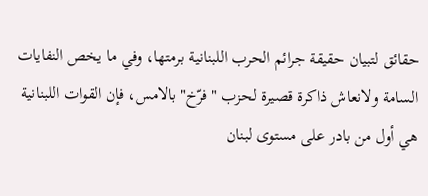حقائق لتبيان حقيقة جرائم الحرب اللبنانية برمتها، وفي ما يخص النفايات السامة ولانعاش ذاكرة قصيرة لحزب "فرّخ" بالامس، فإن القوات اللبنانية هي أول من بادر على مستوى لبنان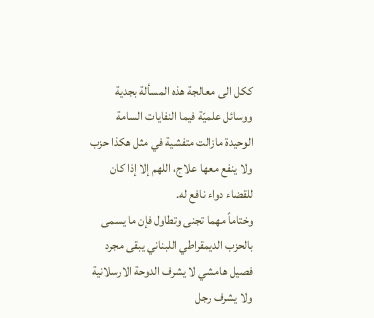ككل الى معالجة هذه المسألة بجدية ووسائل علميّة فيما النفايات السامة الوحيدة مازالت متفشية في مثل هكذا حزب ولا ينفع معها علاج، اللهم إلا إذا كان للقضاء دواء نافع له.
وختاماً مهما تجنى وتطاول فإن ما يسمى بالحزب الديمقراطي اللبناني يبقى مجرد فصيل هامشي لا يشرف الدوحة الارسلانية ولا يشرف رجل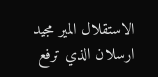الاستقلال المير مجيد ارسلان الذي ترفع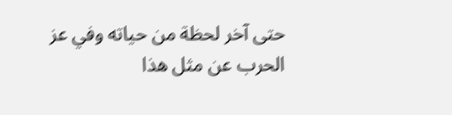حتى آخر لحظة من حياته وفي عز الحرب عن مثل هذا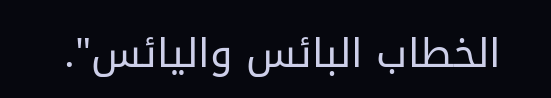الخطاب البائس واليائس".